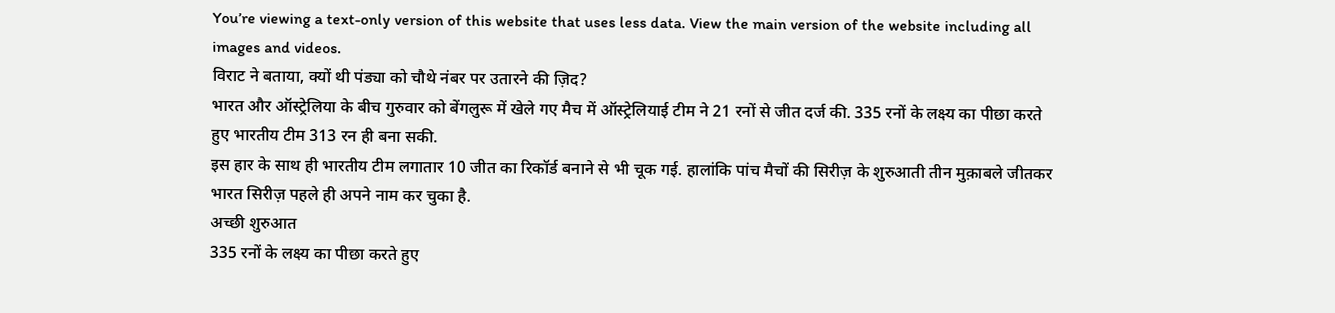You’re viewing a text-only version of this website that uses less data. View the main version of the website including all images and videos.
विराट ने बताया, क्यों थी पंड्या को चौथे नंबर पर उतारने की ज़िद?
भारत और ऑस्ट्रेलिया के बीच गुरुवार को बेंगलुरू में खेले गए मैच में ऑस्ट्रेलियाई टीम ने 21 रनों से जीत दर्ज की. 335 रनों के लक्ष्य का पीछा करते हुए भारतीय टीम 313 रन ही बना सकी.
इस हार के साथ ही भारतीय टीम लगातार 10 जीत का रिकॉर्ड बनाने से भी चूक गई. हालांकि पांच मैचों की सिरीज़ के शुरुआती तीन मुक़ाबले जीतकर भारत सिरीज़ पहले ही अपने नाम कर चुका है.
अच्छी शुरुआत
335 रनों के लक्ष्य का पीछा करते हुए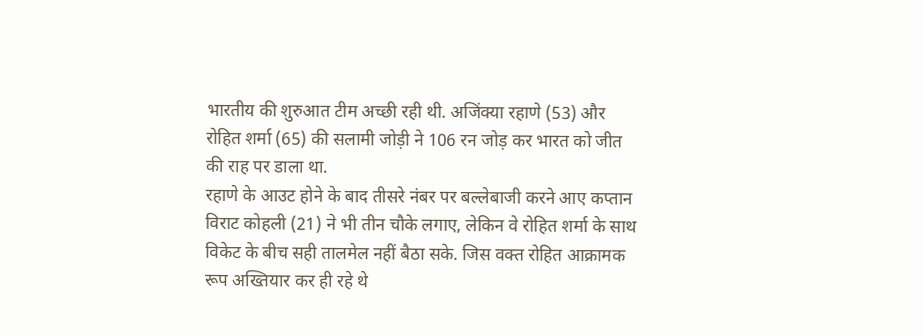भारतीय की शुरुआत टीम अच्छी रही थी. अजिंक्या रहाणे (53) और रोहित शर्मा (65) की सलामी जोड़ी ने 106 रन जोड़ कर भारत को जीत की राह पर डाला था.
रहाणे के आउट होने के बाद तीसरे नंबर पर बल्लेबाजी करने आए कप्तान विराट कोहली (21) ने भी तीन चौके लगाए, लेकिन वे रोहित शर्मा के साथ विकेट के बीच सही तालमेल नहीं बैठा सके. जिस वक्त रोहित आक्रामक रूप अख्तियार कर ही रहे थे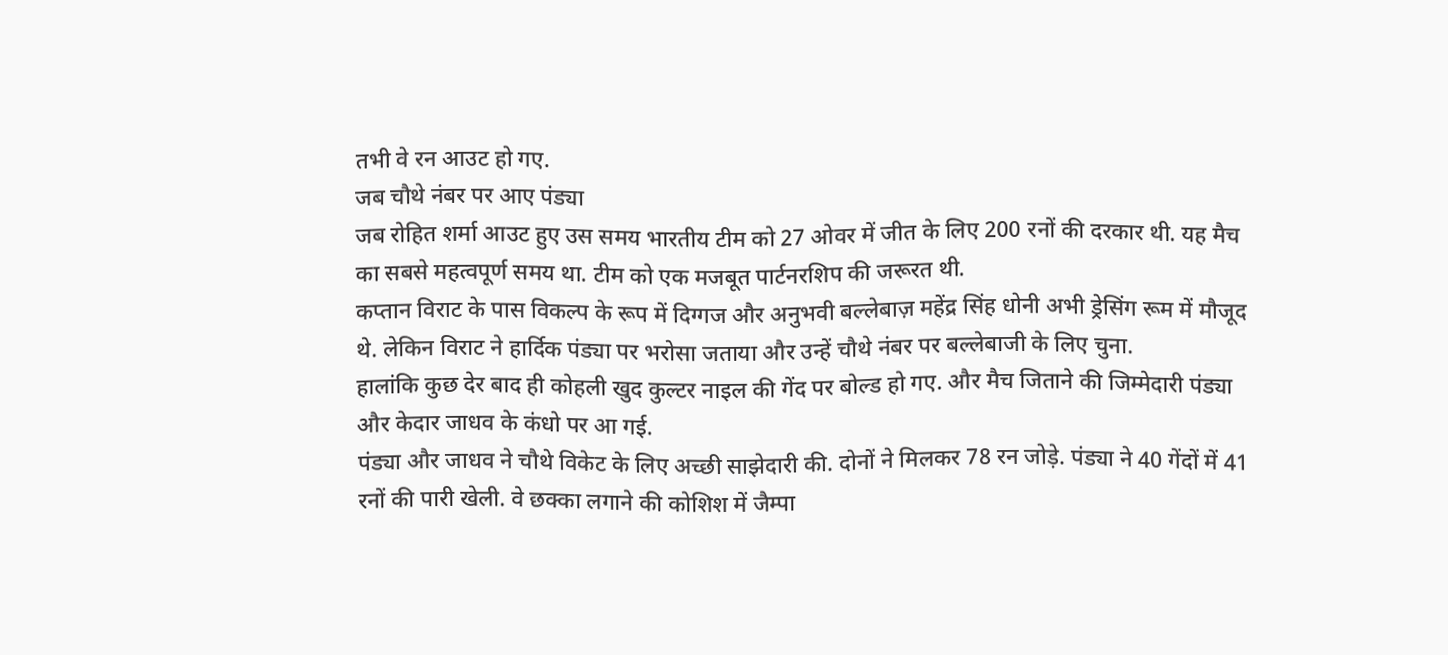तभी वे रन आउट हो गए.
जब चौथे नंबर पर आए पंड्या
जब रोहित शर्मा आउट हुए उस समय भारतीय टीम को 27 ओवर में जीत के लिए 200 रनों की दरकार थी. यह मैच का सबसे महत्वपूर्ण समय था. टीम को एक मजबूत पार्टनरशिप की जरूरत थी.
कप्तान विराट के पास विकल्प के रूप में दिग्गज और अनुभवी बल्लेबाज़ महेंद्र सिंह धोनी अभी ड्रेसिंग रूम में मौजूद थे. लेकिन विराट ने हार्दिक पंड्या पर भरोसा जताया और उन्हें चौथे नंबर पर बल्लेबाजी के लिए चुना.
हालांकि कुछ देर बाद ही कोहली खुद कुल्टर नाइल की गेंद पर बोल्ड हो गए. और मैच जिताने की जिम्मेदारी पंड्या और केदार जाधव के कंधो पर आ गई.
पंड्या और जाधव ने चौथे विकेट के लिए अच्छी साझेदारी की. दोनों ने मिलकर 78 रन जोड़े. पंड्या ने 40 गेंदों में 41 रनों की पारी खेली. वे छक्का लगाने की कोशिश में जैम्पा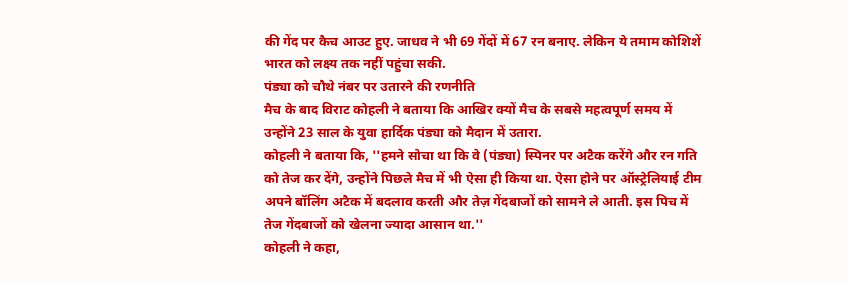की गेंद पर कैच आउट हुए. जाधव ने भी 69 गेंदों में 67 रन बनाए. लेकिन ये तमाम कोशिशें भारत को लक्ष्य तक नहीं पहुंचा सकी.
पंड्या को चौथे नंबर पर उतारने की रणनीति
मैच के बाद विराट कोहली ने बताया कि आखिर क्यों मैच के सबसे महत्वपूर्ण समय में उन्होंने 23 साल के युवा हार्दिक पंड्या को मैदान में उतारा.
कोहली ने बताया कि, ''हमने सोचा था कि वे (पंड्या) स्पिनर पर अटैक करेंगे और रन गति को तेज कर देंगे, उन्होंने पिछले मैच में भी ऐसा ही किया था. ऐसा होने पर ऑस्ट्रेलियाई टीम अपने बॉलिंग अटैक में बदलाव करती और तेज़ गेंदबाजों को सामने ले आती. इस पिच में तेज गेंदबाजों को खेलना ज्यादा आसान था.''
कोहली ने कहा,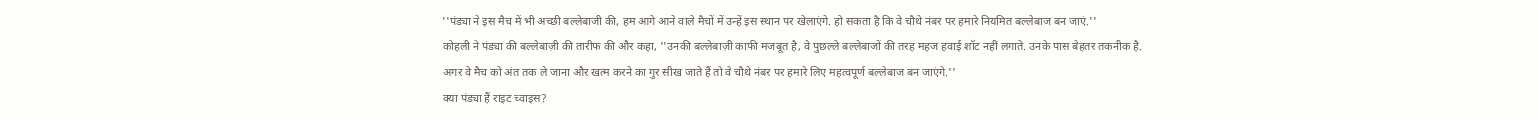''पंड्या ने इस मैच में भी अच्छी बल्लेबाजी की, हम आगे आने वाले मैचों में उन्हें इस स्थान पर खेलाएंगे. हो सकता है कि वे चौथे नंबर पर हमारे नियमित बल्लेबाज बन जाएं.''
कोहली ने पंड्या की बल्लेबाज़ी की तारीफ की और कहा, ''उनकी बल्लेबाज़ी काफी मजबूत है, वे पुछल्ले बल्लेबाजों की तरह महज हवाई शॉट नहीं लगाते. उनके पास बेहतर तकनीक है. अगर वे मैच को अंत तक ले जाना और खत्म करने का गुर सीख जाते हैं तो वे चौथे नंबर पर हमारे लिए महत्वपूर्ण बल्लेबाज बन जाएंगे.''
क्या पंड्या हैं राइट च्वाइस?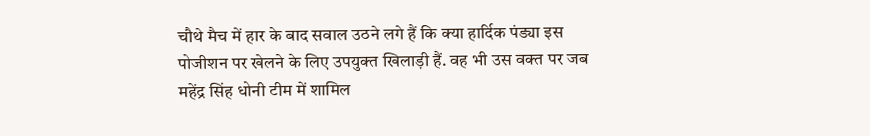चौथे मैच में हार के बाद सवाल उठने लगे हैं कि क्या हार्दिक पंड्या इस पोजीशन पर खेलने के लिए उपयुक्त खिलाड़ी हैं. वह भी उस वक्त पर जब महेंद्र सिंह धोनी टीम में शामिल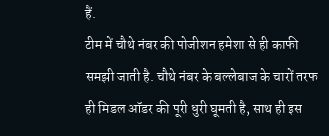हैं.
टीम में चौथे नंबर की पोजीशन हमेशा से ही काफी समझी जाती है. चौथे नंबर के बल्लेबाज के चारों तरफ ही मिडल ऑडर की पूरी धुरी घूमती है, साथ ही इस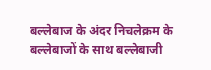बल्लेबाज के अंदर निचलेक्रम के बल्लेबाजों के साथ बल्लेबाजी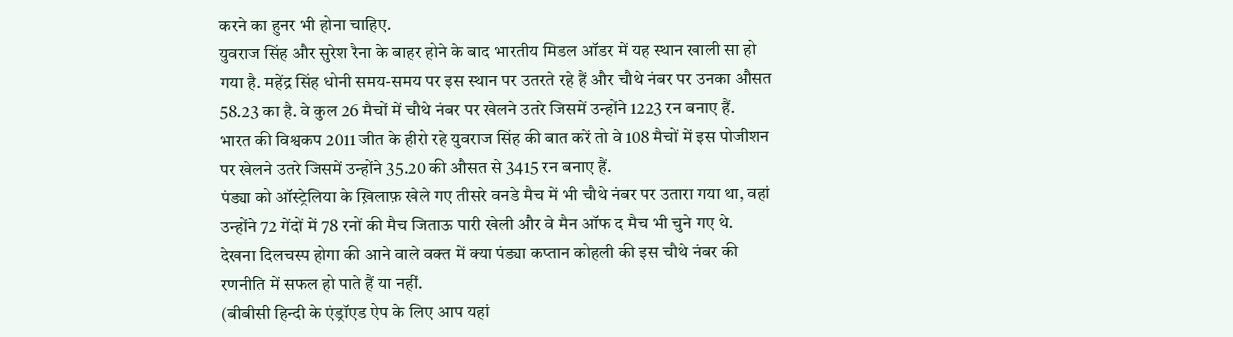करने का हुनर भी होना चाहिए.
युवराज सिंह और सुरेश रैना के बाहर होने के बाद भारतीय मिडल ऑडर में यह स्थान खाली सा हो गया है. महेंद्र सिंह धोनी समय-समय पर इस स्थान पर उतरते रहे हैं और चौथे नंबर पर उनका औसत 58.23 का है. वे कुल 26 मैचों में चौथे नंबर पर खेलने उतरे जिसमें उन्होंने 1223 रन बनाए हैं.
भारत की विश्वकप 2011 जीत के हीरो रहे युवराज सिंह की बात करें तो वे 108 मैचों में इस पोजीशन पर खेलने उतरे जिसमें उन्होंने 35.20 की औसत से 3415 रन बनाए हैं.
पंड्या को ऑस्ट्रेलिया के ख़िलाफ़ खेले गए तीसरे वनडे मैच में भी चौथे नंबर पर उतारा गया था, वहां उन्होंने 72 गेंदों में 78 रनों की मैच जिताऊ पारी खेली और वे मैन ऑफ द मैच भी चुने गए थे.
देखना दिलचस्प होगा की आने वाले वक्त में क्या पंड्या कप्तान कोहली की इस चौथे नंबर की रणनीति में सफल हो पाते हैं या नहीं.
(बीबीसी हिन्दी के एंड्रॉएड ऐप के लिए आप यहां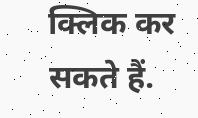क्लिक कर सकते हैं.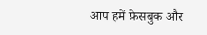आप हमें फ़ेसबुक और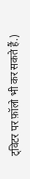ट्विटर पर फ़ॉलो भी कर सकते हैं.)